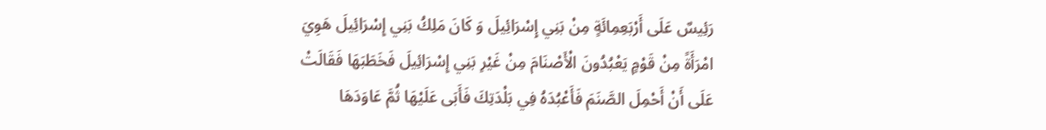رَئِيسٌ عَلَى أَرْبَعِمِائَةٍ مِنْ بَنِي إِسْرَائِيلَ وَ كَانَ مَلِكُ بَنِي إِسْرَائِيلَ هَوِيَ امْرَأَةً مِنْ قَوْمٍ يَعْبُدُونَ الْأَصْنَامَ مِنْ غَيْرِ بَنِي إِسْرَائِيلَ فَخَطَبَهَا فَقَالَتْ عَلَى أَنْ أَحْمِلَ الصَّنَمَ فَأَعْبُدَهُ فِي بَلْدَتِكَ فَأَبَى عَلَيْهَا ثُمَّ عَاوَدَهَا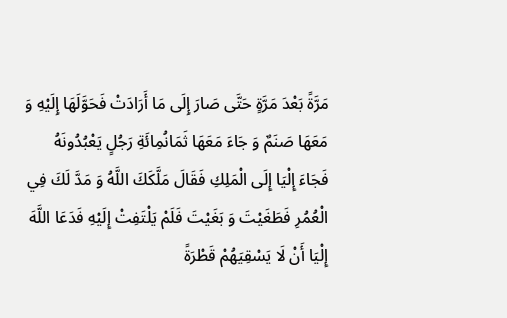مَرَّةً بَعْدَ مَرَّةٍ حَتَّى صَارَ إِلَى مَا أَرَادَتْ فَحَوَّلَهَا إِلَيْهِ وَ مَعَهَا صَنَمٌ وَ جَاءَ مَعَهَا ثَمَانُمِائَةِ رَجُلٍ يَعْبُدُونَهُ فَجَاءَ إِلْيَا إِلَى الْمَلِكِ فَقَالَ مَلَّكَكَ اللَّهُ وَ مَدَّ لَكَ فِي الْعُمُرِ فَطَغَيْتَ وَ بَغَيْتَ فَلَمْ يَلْتَفِتْ إِلَيْهِ فَدَعَا اللَّهَ إِلْيَا أَنْ لَا يَسْقِيَهُمْ قَطْرَةً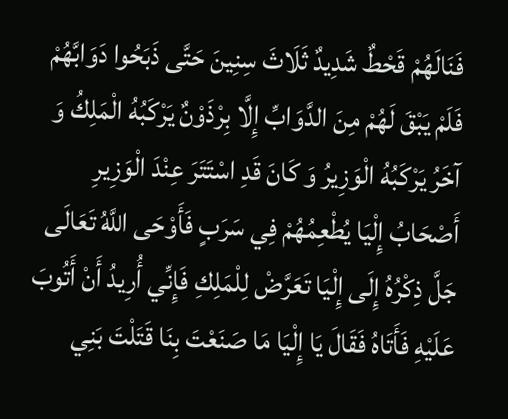فَنَالَهُمْ قَحْطٌ شَدِيدٌ ثَلَاثَ سِنِينَ حَتَّى ذَبَحُوا دَوَابَّهُمْ فَلَمْ يَبْقَ لَهُمْ مِنَ الدَّوَابِّ إِلَّا بِرْذَوْنٌ يَرْكَبُهُ الْمَلِكُ وَ آخَرُ يَرْكَبُهُ الْوَزِيرُ وَ كَانَ قَدِ اسْتَتَرَ عِنْدَ الْوَزِيرِ أَصْحَابُ إِلْيَا يُطْعِمُهُمْ فِي سَرَبٍ فَأَوْحَى اللَّهُ تَعَالَى جَلَّ ذِكْرُهُ إِلَى إِلْيَا تَعَرَّضْ لِلْمَلِكِ فَإِنِّي أُرِيدُ أَنْ أَتُوبَ عَلَيْهِ فَأَتَاهُ فَقَالَ يَا إِلْيَا مَا صَنَعْتَ بِنَا قَتَلْتَ بَنِي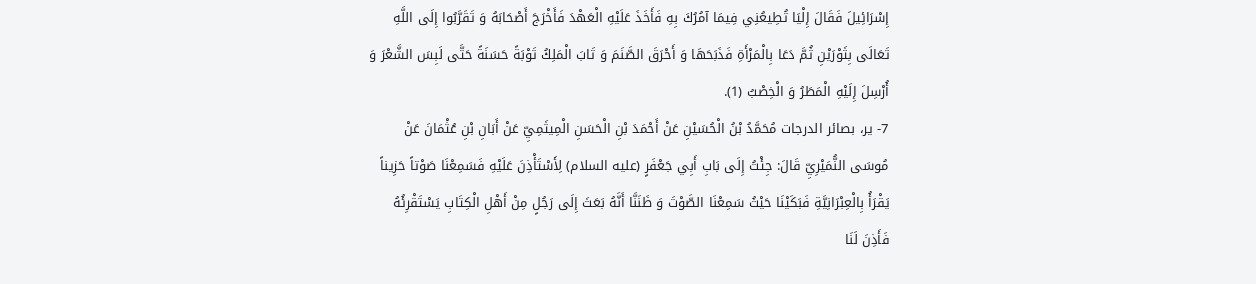إِسْرَائِيلَ فَقَالَ إِلْيَا تُطِيعُنِي فِيمَا آمُرُكَ بِهِ فَأَخَذَ عَلَيْهِ الْعَهْدَ فَأَخْرَجَ أَصْحَابَهُ وَ تَقَرَّبُوا إِلَى اللَّهِ تَعَالَى بِثَوْرَيْنِ ثُمَّ دَعَا بِالْمَرْأَةِ فَذَبَحَهَا وَ أَحْرَقَ الصَّنَمَ وَ تَابَ الْمَلِكُ تَوْبَةً حَسَنَةً حَتَّى لَبِسَ الشَّعْرَ وَ أُرْسِلَ إِلَيْهِ الْمَطَرُ وَ الْخِصْبُ (1).
7- ير، بصائر الدرجات مُحَمَّدُ بْنُ الْحُسَيْنِ عَنْ أَحْمَدَ بْنِ الْحَسَنِ الْمِيثَمِيِّ عَنْ أَبَانِ بْنِ عُثْمَانَ عَنْ مُوسَى النُّمَيْرِيِّ قَالَ: جِئْتُ إِلَى بَابِ أَبِي جَعْفَرٍ (عليه السلام) لِأَسْتَأْذِنَ عَلَيْهِ فَسَمِعْنَا صَوْتاً حَزِيناً يَقْرَأُ بِالْعِبْرَانِيَّةِ فَبَكَيْنَا حَيْثُ سَمِعْنَا الصَّوْتَ وَ ظَنَنَّا أَنَّهُ بَعَثَ إِلَى رَجُلٍ مِنْ أَهْلِ الْكِتَابِ يَسْتَقْرِئُهُ فَأَذِنَ لَنَا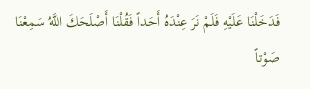فَدَخَلْنَا عَلَيْهِ فَلَمْ نَرَ عِنْدَهُ أَحَداً فَقُلْنَا أَصْلَحَكَ اللَّهُ سَمِعْنَا صَوْتاً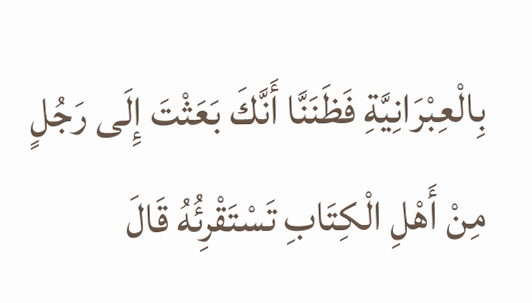بِالْعِبْرَانِيَّةِ فَظَنَنَّا أَنَّكَ بَعَثْتَ إِلَى رَجُلٍ مِنْ أَهْلِ الْكِتَابِ تَسْتَقْرِئُهُ قَالَ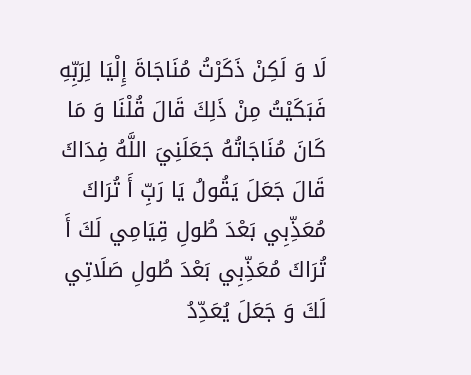لَا وَ لَكِنْ ذَكَرْتُ مُنَاجَاةَ إِلْيَا لِرَبِّهِ فَبَكَيْتُ مِنْ ذَلِكَ قَالَ قُلْنَا وَ مَا كَانَ مُنَاجَاتُهُ جَعَلَنِيَ اللَّهُ فِدَاكَ قَالَ جَعَلَ يَقُولُ يَا رَبِّ أَ تُرَاكَ مُعَذِّبِي بَعْدَ طُولِ قِيَامِي لَكَ أَ تُرَاكَ مُعَذِّبِي بَعْدَ طُولِ صَلَاتِي لَكَ وَ جَعَلَ يُعَدِّدُ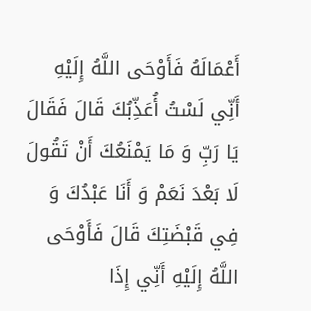أَعْمَالَهُ فَأَوْحَى اللَّهُ إِلَيْهِ أَنِّي لَسْتُ أُعَذِّبُكَ قَالَ فَقَالَ يَا رَبِّ وَ مَا يَمْنَعُكَ أَنْ تَقُولَ لَا بَعْدَ نَعَمْ وَ أَنَا عَبْدُكَ وَ فِي قَبْضَتِكَ قَالَ فَأَوْحَى اللَّهُ إِلَيْهِ أَنِّي إِذَا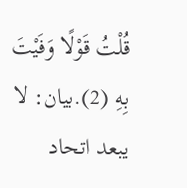قُلْتُ قَوْلًا وَفَيْتَ بِهِ (2).بيان: لا يبعد اتحاد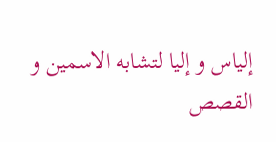إلياس و إليا لتشابه الاسمين و القصص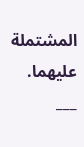المشتملة عليهما.
___